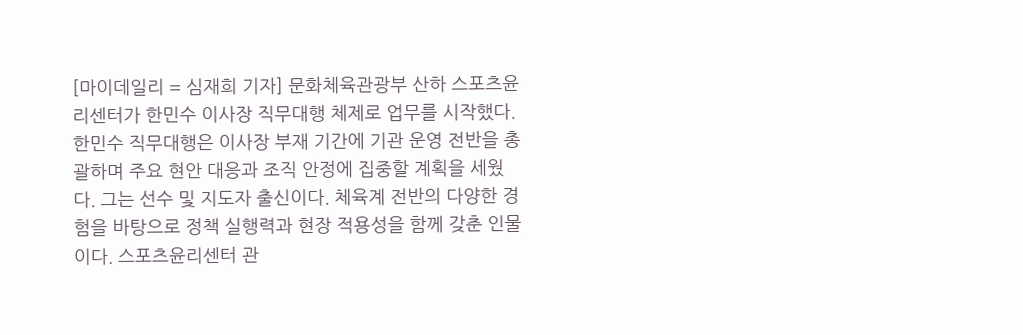[마이데일리 = 심재희 기자] 문화체육관광부 산하 스포츠윤리센터가 한민수 이사장 직무대행 체제로 업무를 시작했다.
한민수 직무대행은 이사장 부재 기간에 기관 운영 전반을 총괄하며 주요 현안 대응과 조직 안정에 집중할 계획을 세웠다. 그는 선수 및 지도자 출신이다. 체육계 전반의 다양한 경험을 바탕으로 정책 실행력과 현장 적용성을 함께 갖춘 인물이다. 스포츠윤리센터 관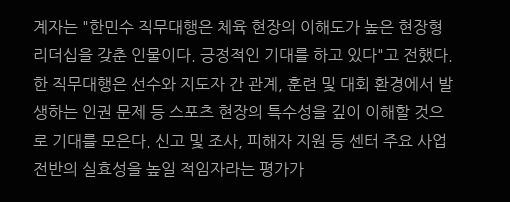계자는 "한민수 직무대행은 체육 현장의 이해도가 높은 현장형 리더십을 갖춘 인물이다. 긍정적인 기대를 하고 있다"고 전했다.
한 직무대행은 선수와 지도자 간 관계, 훈련 및 대회 환경에서 발생하는 인권 문제 등 스포츠 현장의 특수성을 깊이 이해할 것으로 기대를 모은다. 신고 및 조사, 피해자 지원 등 센터 주요 사업 전반의 실효성을 높일 적임자라는 평가가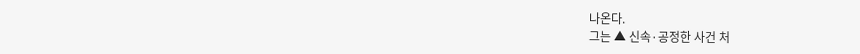나온다.
그는 ▲ 신속·공정한 사건 처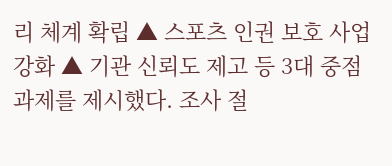리 체계 확립 ▲ 스포츠 인권 보호 사업 강화 ▲ 기관 신뢰도 제고 등 3대 중점 과제를 제시했다. 조사 절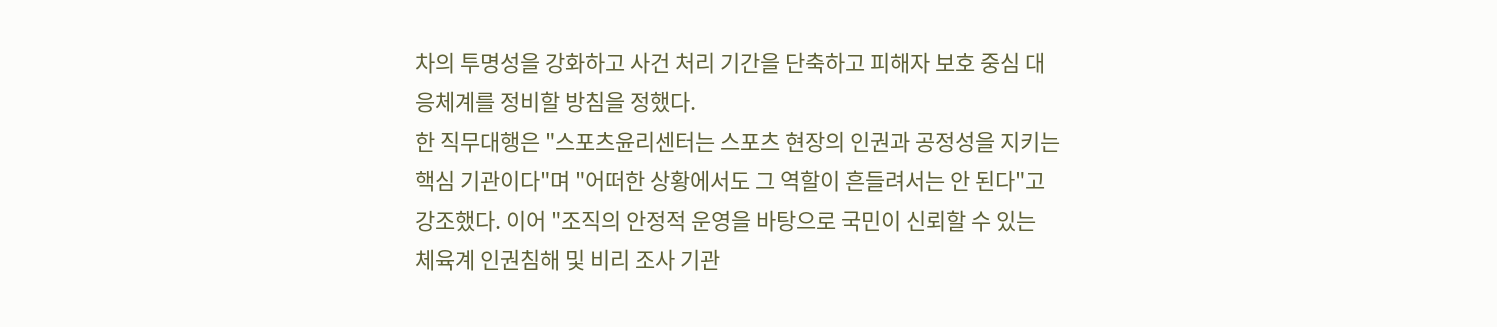차의 투명성을 강화하고 사건 처리 기간을 단축하고 피해자 보호 중심 대응체계를 정비할 방침을 정했다.
한 직무대행은 "스포츠윤리센터는 스포츠 현장의 인권과 공정성을 지키는 핵심 기관이다"며 "어떠한 상황에서도 그 역할이 흔들려서는 안 된다"고 강조했다. 이어 "조직의 안정적 운영을 바탕으로 국민이 신뢰할 수 있는 체육계 인권침해 및 비리 조사 기관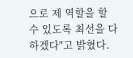으로 제 역할을 할 수 있도록 최선을 다하겠다"고 밝혔다.